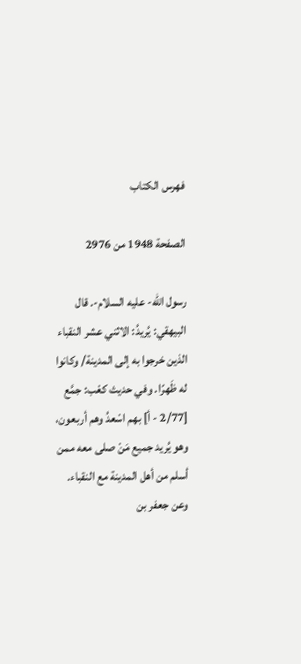فهرس الكتاب

الصفحة 1948 من 2976

رسول الله- عليه السلام-. قال البيهقي: يُريدُ: الاثني عشر النقباء الذين خرجوا به إلى المدينة/ وكانوا له ظَهرًا. وفي حديث كعْب: جمَّع [2/77 - أ] بهم اسْعدُ وهم أربعون، وهو يُريد جميع مَنْ صلى معه ممن أسلم من أهل المدينة مع النقباء. وعن جعفر بن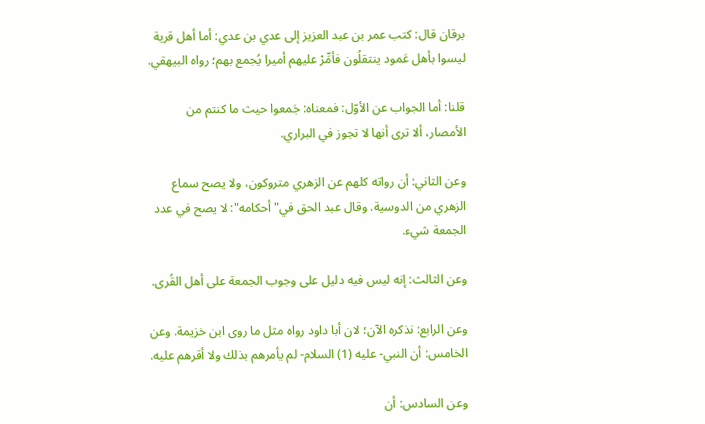برقان قال: كتب عمر بن عبد العزيز إلى عدي بن عدي: أما أهل قرية ليسوا بأهل عَمود ينتقلُون فأمِّرْ عليهم أميرا يُجمع بهم؛ رواه البيهقي.

قلنا: أما الجواب عن الأوّل: فمعناه: جَمعوا حيث ما كنتم من الأمصار، ألا ترى أنها لا تجوز في البراري.

وعن الثاني: أن رواته كلهم عن الزهري متروكون، ولا يصح سماع الزهري من الدوسية. وقال عبد الحق في"أحكامه": لا يصح في عدد الجمعة شيء.

وعن الثالث: إنه ليس فيه دليل على وجوب الجمعة على أهل القُرى.

وعن الرابع: نذكره الآن؛ لان أبا داود رواه مثل ما روى ابن خزيمة. وعن الخامس: أن النبي- عليه (1) السلام- لم يأمرهم بذلك ولا أقرهم عليه.

وعن السادس: أن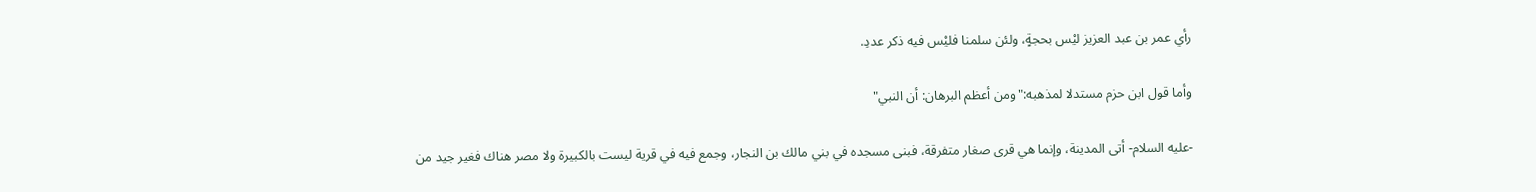رأي عمر بن عبد العزيز ليْس بحجةٍ، ولئن سلمنا فليْس فيه ذكر عددِ.

وأما قول ابن حزم مستدلا لمذهبه:"ومن أعظم البرهان: أن النبي"

-عليه السلام- أتى المدينة، وإنما هي قرى صغار متفرقة، فبنى مسجده في بني مالك بن النجار، وجمع فيه في قرية ليست بالكبيرة ولا مصر هناك فغير جيد من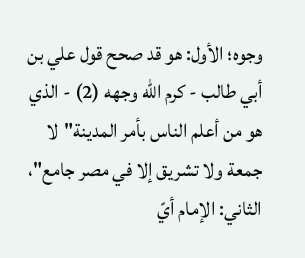وجوه؛ الأول: هو قد صحح قول علي بن أبي طالب - كرم الله وجهه (2) - الذي هو من أعلم الناس بأمر المدينة"لا جمعة ولا تشريق إلا في مصر جامع"، الثاني: الإمام أيّ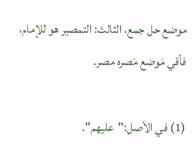موضع حل جمع، الثالث: التمصير هو للإمام، فأقي مَوضع مَصره مصر.

(1) في الأصل:"عليهم".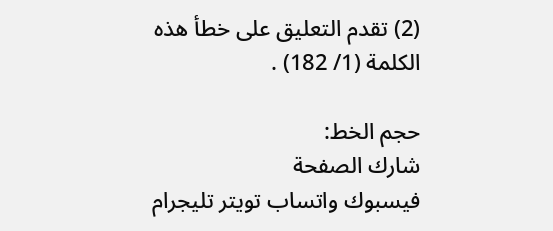(2) تقدم التعليق على خطأ هذه الكلمة (1/ 182) .

حجم الخط:
شارك الصفحة
فيسبوك واتساب تويتر تليجرام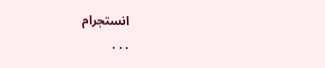انستجرام
. . .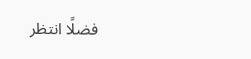فضلًا انتظر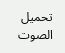تحميل الصوت